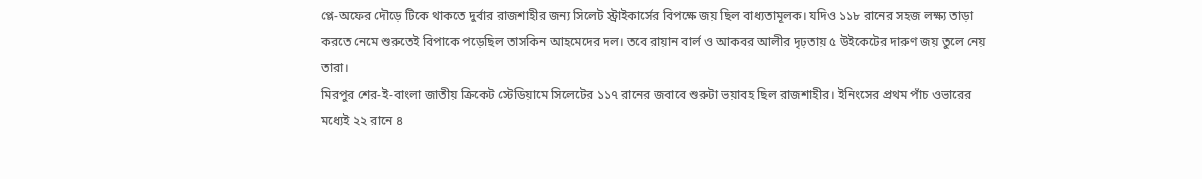প্লে-অফের দৌড়ে টিকে থাকতে দুর্বার রাজশাহীর জন্য সিলেট স্ট্রাইকার্সের বিপক্ষে জয় ছিল বাধ্যতামূলক। যদিও ১১৮ রানের সহজ লক্ষ্য তাড়া করতে নেমে শুরুতেই বিপাকে পড়েছিল তাসকিন আহমেদের দল। তবে রায়ান বার্ল ও আকবর আলীর দৃঢ়তায় ৫ উইকেটের দারুণ জয় তুলে নেয় তারা।
মিরপুর শের-ই-বাংলা জাতীয় ক্রিকেট স্টেডিয়ামে সিলেটের ১১৭ রানের জবাবে শুরুটা ভয়াবহ ছিল রাজশাহীর। ইনিংসের প্রথম পাঁচ ওভারের মধ্যেই ২২ রানে ৪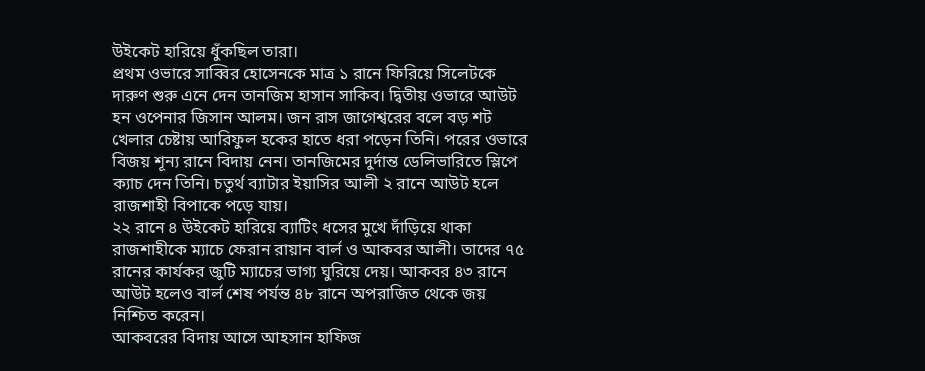উইকেট হারিয়ে ধুঁকছিল তারা।
প্রথম ওভারে সাব্বির হোসেনকে মাত্র ১ রানে ফিরিয়ে সিলেটকে দারুণ শুরু এনে দেন তানজিম হাসান সাকিব। দ্বিতীয় ওভারে আউট হন ওপেনার জিসান আলম। জন রাস জাগেশ্বরের বলে বড় শট খেলার চেষ্টায় আরিফুল হকের হাতে ধরা পড়েন তিনি। পরের ওভারে বিজয় শূন্য রানে বিদায় নেন। তানজিমের দুর্দান্ত ডেলিভারিতে স্লিপে ক্যাচ দেন তিনি। চতুর্থ ব্যাটার ইয়াসির আলী ২ রানে আউট হলে রাজশাহী বিপাকে পড়ে যায়।
২২ রানে ৪ উইকেট হারিয়ে ব্যাটিং ধসের মুখে দাঁড়িয়ে থাকা রাজশাহীকে ম্যাচে ফেরান রায়ান বার্ল ও আকবর আলী। তাদের ৭৫ রানের কার্যকর জুটি ম্যাচের ভাগ্য ঘুরিয়ে দেয়। আকবর ৪৩ রানে আউট হলেও বার্ল শেষ পর্যন্ত ৪৮ রানে অপরাজিত থেকে জয় নিশ্চিত করেন।
আকবরের বিদায় আসে আহসান হাফিজ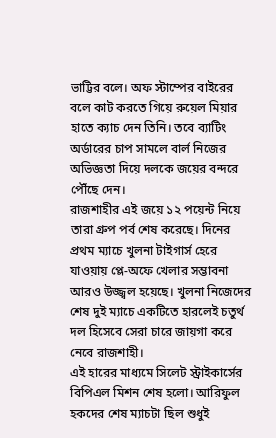ভাট্টির বলে। অফ স্টাম্পের বাইরের বলে কাট করতে গিয়ে রুয়েল মিয়ার হাতে ক্যাচ দেন তিনি। তবে ব্যাটিং অর্ডারের চাপ সামলে বার্ল নিজের অভিজ্ঞতা দিয়ে দলকে জয়ের বন্দরে পৌঁছে দেন।
রাজশাহীর এই জয়ে ১২ পয়েন্ট নিয়ে তারা গ্রুপ পর্ব শেষ করেছে। দিনের প্রথম ম্যাচে খুলনা টাইগার্স হেরে যাওয়ায় প্লে-অফে খেলার সম্ভাবনা আরও উজ্জ্বল হয়েছে। খুলনা নিজেদের শেষ দুই ম্যাচে একটিতে হারলেই চতুর্থ দল হিসেবে সেরা চারে জায়গা করে নেবে রাজশাহী।
এই হারের মাধ্যমে সিলেট স্ট্রাইকার্সের বিপিএল মিশন শেষ হলো। আরিফুল হকদের শেষ ম্যাচটা ছিল শুধুই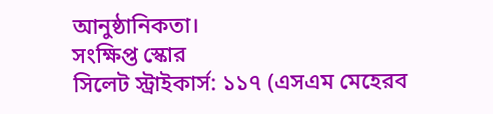আনুষ্ঠানিকতা।
সংক্ষিপ্ত স্কোর
সিলেট স্ট্রাইকার্স: ১১৭ (এসএম মেহেরব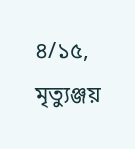৪/১৫, মৃত্যুঞ্জয়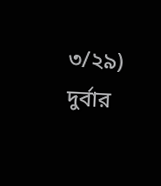৩/২৯)
দুর্বার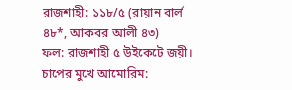রাজশাহী: ১১৮/৫ (রায়ান বার্ল ৪৮*, আকবর আলী ৪৩)
ফল: রাজশাহী ৫ উইকেটে জয়ী।
চাপের মুখে আমোরিম: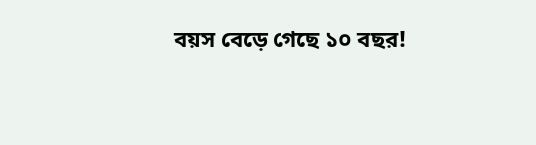বয়স বেড়ে গেছে ১০ বছর!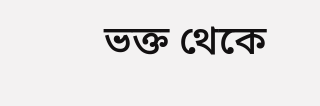ভক্ত থেকে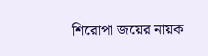শিরোপা জয়ের নায়ক